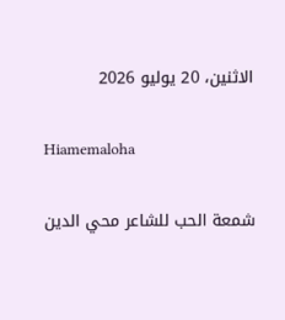الاثنين، 20 يوليو 2026

Hiamemaloha

شمعة الحب للشاعر محي الدين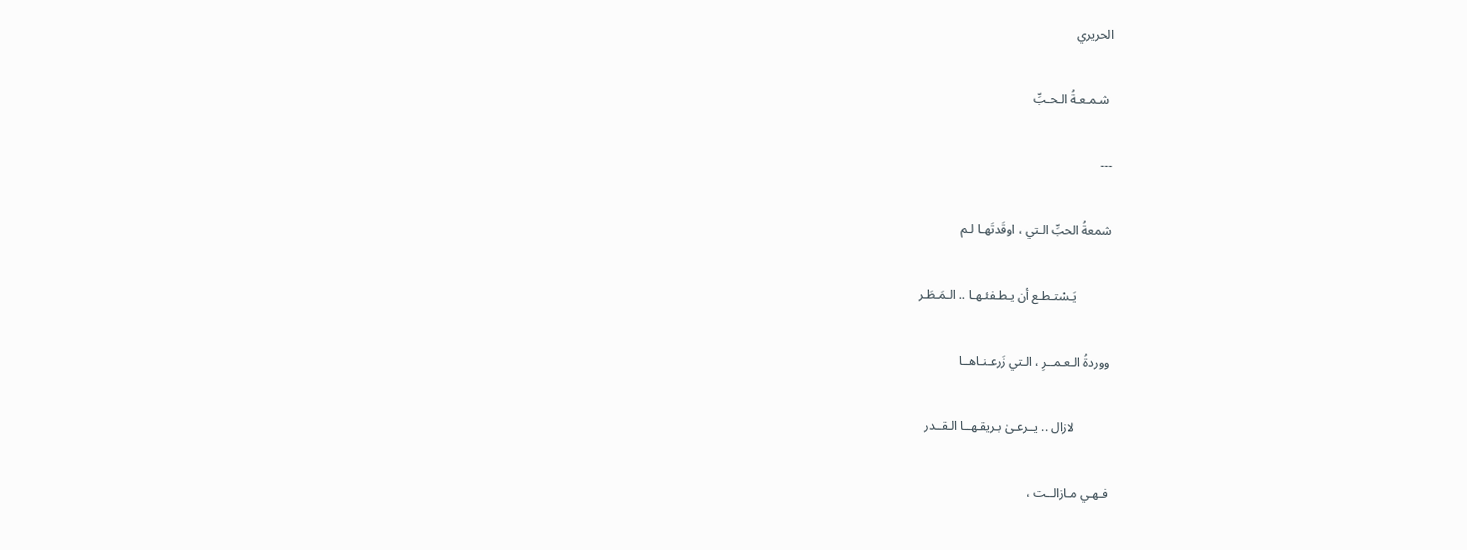الحريري

 شـمـعـةُ الـحـبِّ

---

شمعةُ الحبِّ الـتي ، اوقَدتَهـا لـم

           يَـسْتـطـع أن يـطـفئـهـا .. الـمَـطَـر

ووردةُ الـعـمــرِ ، الـتي زَرعـنـاهــا

           لازال .. يــرعـىٰ بـريقـهــا الـقــدر

فـهـي مـازالــت ،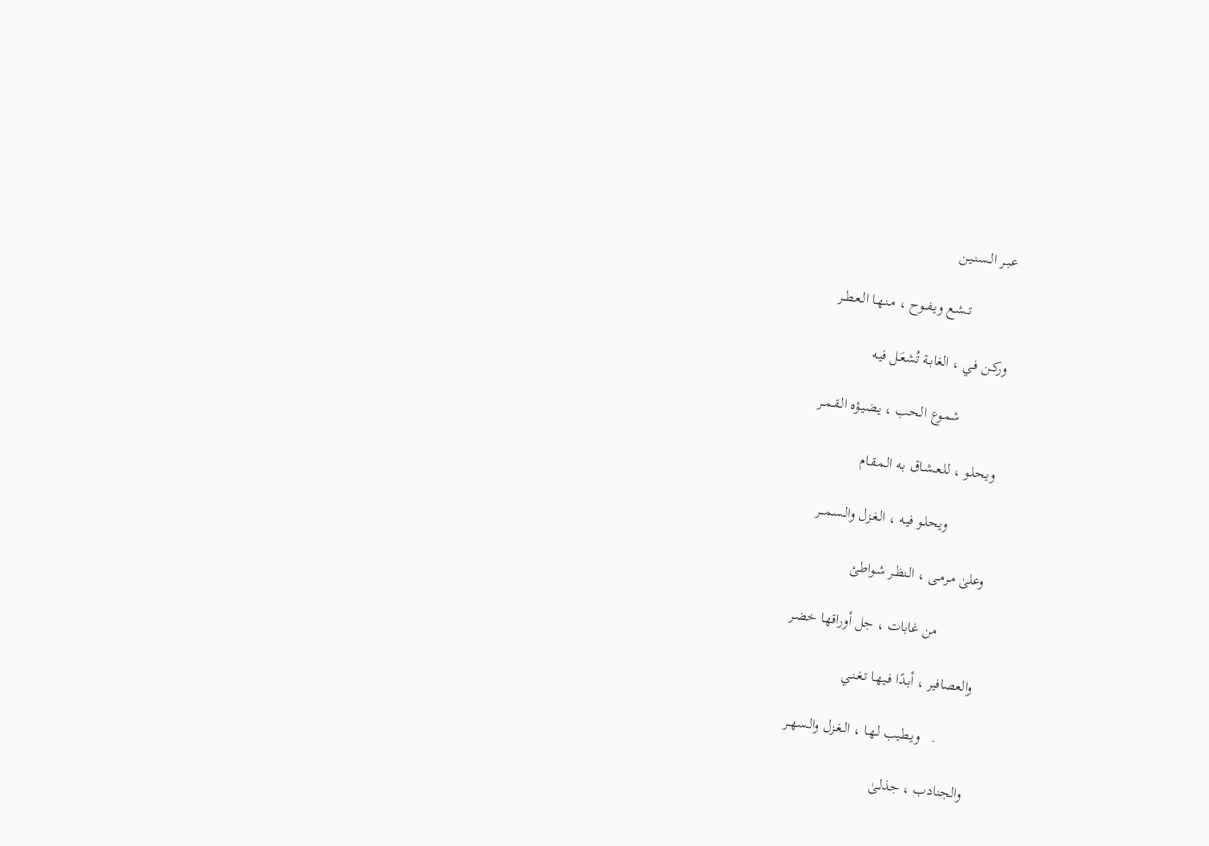عـبـر الــسنـيـن

           تــشـع ويـفــوح ، مـنـهـا الـعـطــر

وركـن فـي ، الغابـة تُشعَـل فيـه

           شمـوع الـحب ، يـضيـؤه الـقـمــر

ويـحلـو ، للـعـشـاق بـه الـمـقـام

           ويحلـو فيـه ، الـغـزل والـسـمـــر

وعلىٰ مـرمـى ، الـنظـر شـواطئ

           من غابات ، جل أوراقهـا خضـر

والعصافير ، أبـدًا فـيهـا تـغـنـي

        .   ويـطيب لـهـا ، الـغـزل والـسهــر

والجنادب ، جذلـىٰ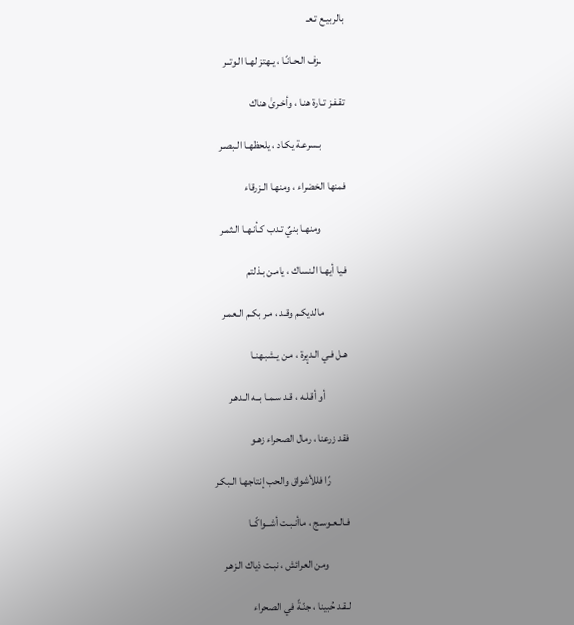بالربيـع تـعـ

           ـزف الـحـانًـا ، يـهتز لهـا الـوتــر

تقـفـز تـارة هنـا ، وأخـرىٰ هناك

           بـسرعـة يكـاد ، يلحظهـا الـبصـر

فمنها الخضراء ، ومنهـا الـزرقاء

            ومنهـا بنيٌ تـدب كـأنـهـا الـثمـر

فـيا أيهـا الـنساك ، يامـن بـذلتم

           مالديكـم وقـد ، مـر بكـم الـعمـر

هـل فـي الـديٕرة ، مـن يـشبـهنـا

           أو أقـلـه ، قـد سـمـا بــه الـدهـر

فقد زرعنا ، رمال الصحراء زهـو

         رًا فللأشواق والحب إنتاجهـا الـبكـر

فـالـعـوسـج ، ماأنـبـت أشــواكًــا

          ومن العرائش ، نبـت ذياك الـزهـر

لـقـد حُبينا ، جنّـةً في الصحراء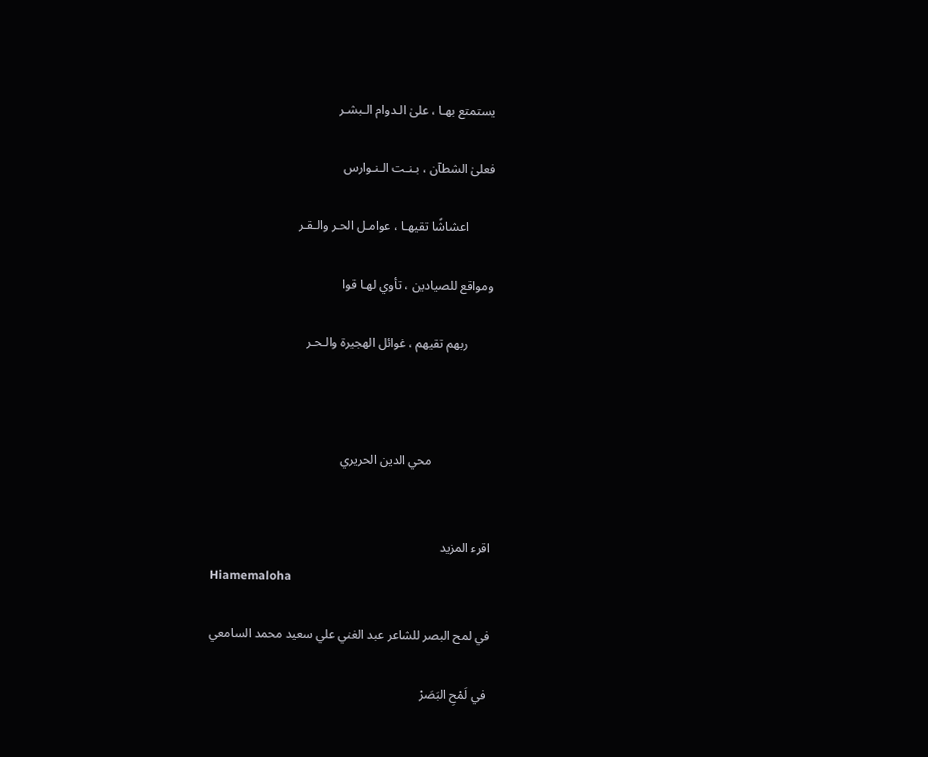يستمتع بهـا ، علىٰ الـدوام الـبشـر

فعلىٰ الشطآن ، بـنـت الـنـوارس

        اعشاشًا تقيهـا ، عوامـل الحـر والـقـر

ومواقع للصيادين ، تأوي لهـا قوا

        ربهم تقيهم ، غوائل الهجيرة والـحـر



                   محي الدين الحريري


اقرء المزيد
Hiamemaloha

في لمح البصر للشاعر عبد الغني علي سعيد محمد السامعي

 في لَمْحِ البَصَرْ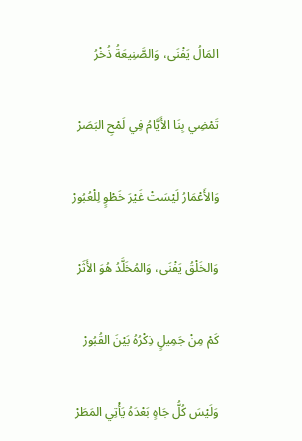المَالُ يَفْنَى، وَالصَّنِيعَةُ ذُخْرُ

تَمْضِي بِنَا الأَيَّامُ فِي لَمْحِ البَصَرْ

وَالأَعْمَارُ لَيْسَتْ غَيْرَ خَطْوٍ لِلْعُبُورْ

وَالخَلْقُ يَفْنَى، وَالمُخَلَّدُ هُوَ الأَثَرْ

كَمْ مِنْ جَمِيلٍ ذِكْرُهُ بَيْنَ القُبُورْ

وَلَيْسَ كُلُّ جَاهٍ بَعْدَهُ يَأْتِي المَطَرْ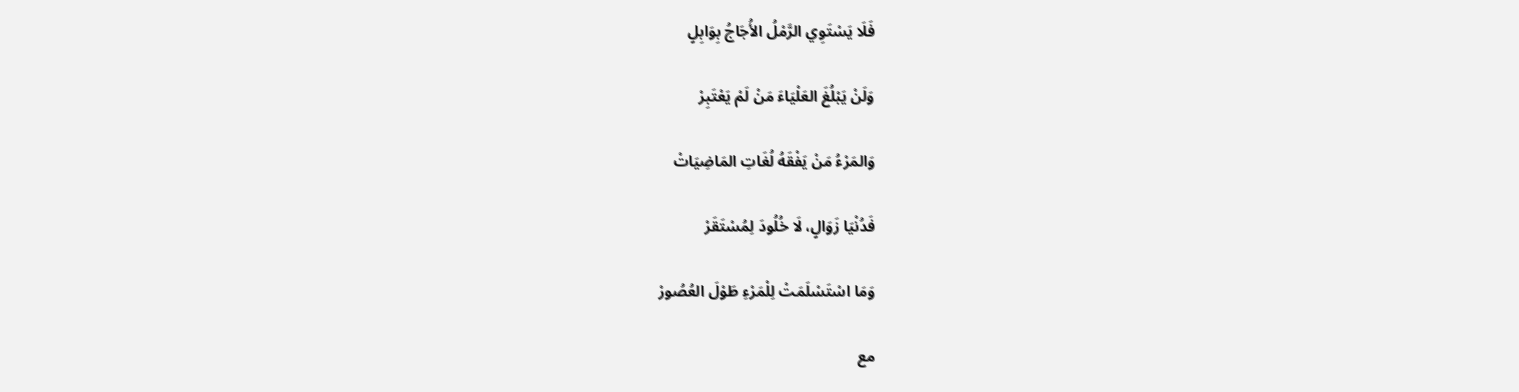فَلَا يَسْتَوِي الرَّمْلُ الأُجَاجُ بِوَابِلٍ

وَلَنْ يَبْلُغَ العَلْيَاءَ مَنْ لَمْ يَعْتَبِرْ

وَالمَرْءُ مَنْ يَفْقَهُ لُغَاتِ المَاضِيَاتْ

فَدُنْيَا زَوَالٍ، لَا خُلُودَ لِمُسْتَقَرْ

وَمَا اسْتَسْلَمَتْ لِلْمَرْءِ طَوْلَ العُصُورْ

مع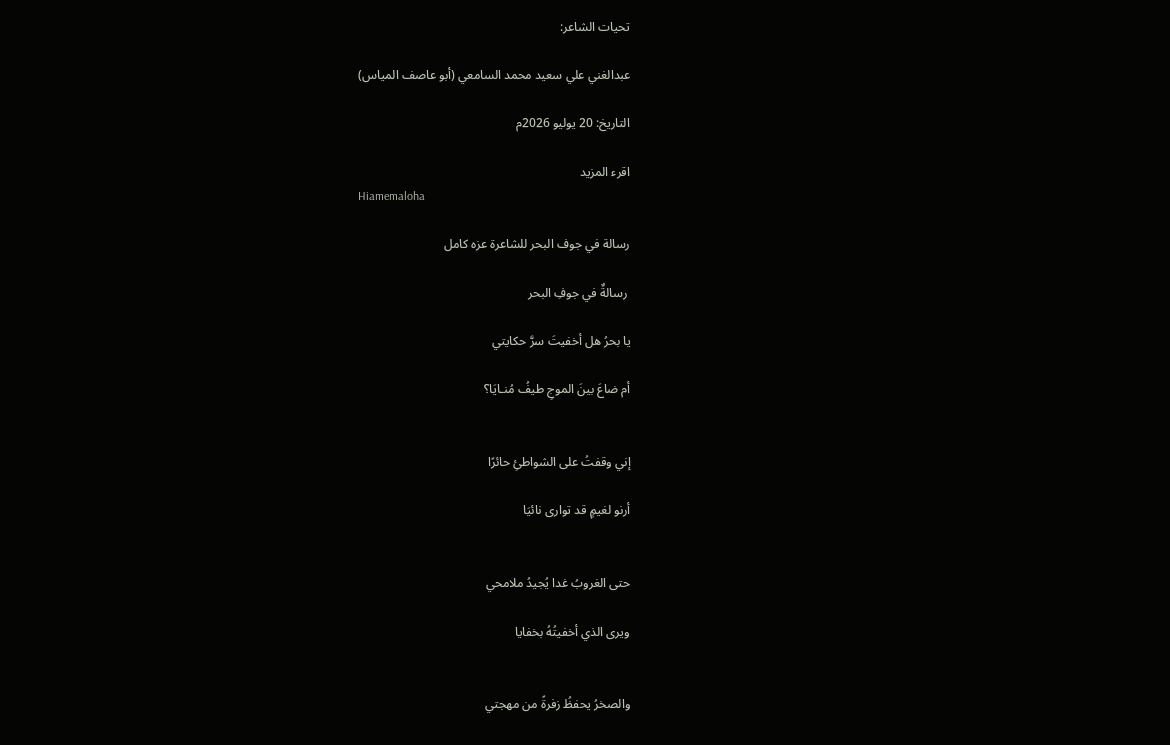تحيات الشاعر:

عبدالغني علي سعيد محمد السامعي (أبو عاصف المياس)

التاريخ: 20 يوليو 2026م

اقرء المزيد
Hiamemaloha

رسالة في جوف البحر للشاعرة عزه كامل

 رسالةٌ في جوفِ البحر

يا بحرُ هل أخفيتَ سرَّ حكايتي

أم ضاعَ بينَ الموجِ طيفُ مُنـايَا؟


إني وقفتُ على الشواطئِ حائرًا

أرنو لغيمٍ قد توارى نائيَا


حتى الغروبُ غدا يُجيدُ ملامحي

ويرى الذي أخفيتُهُ بخفايا


والصخرُ يحفظُ زفرةً من مهجتي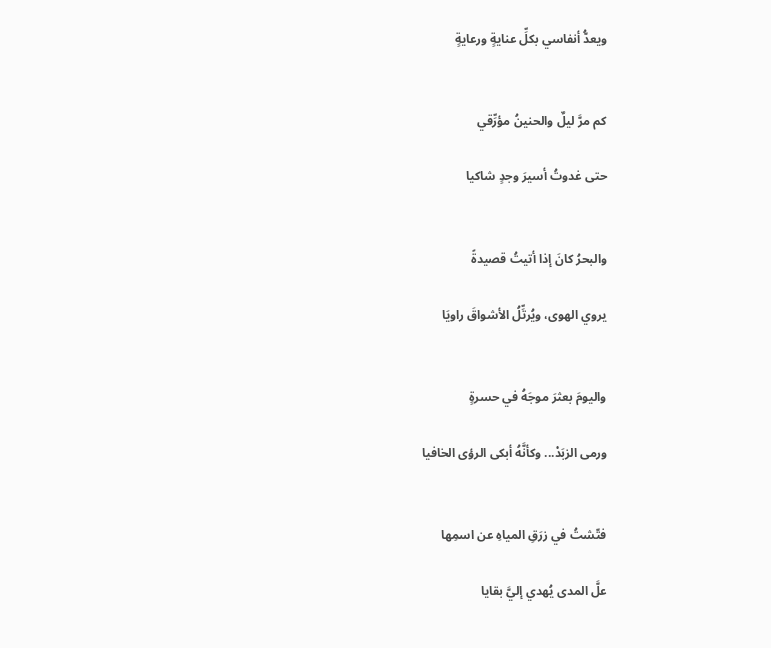ويعدُّ أنفاسي بكلِّ عنايةٍ ورعايةٍ


كم مرَّ ليلٌ والحنينُ مؤرِّقي

حتى غدوتُ أسيرَ وجدٍ شاكيا


والبحرُ كانَ إذا أتيتُ قصيدةً

يروي الهوى، ويُرتِّلُ الأشواقَ راويَا


واليومَ بعثرَ موجَهُ في حسرةٍ

ورمى الزبَدْ... وكأنَّهُ أبكى الرؤى الخافيا


فتّشتُ في زرَقِ المياهِ عن اسمِها

علَّ المدى يُهدي إليَّ بقايا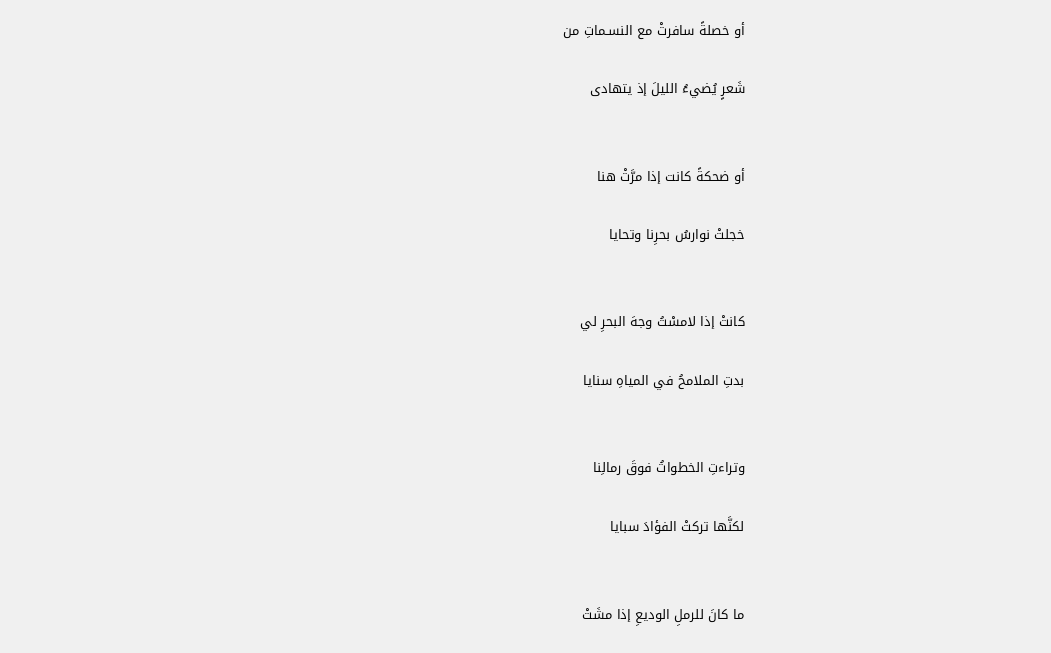أو خصلةً سافرتْ مع النسـماتِ من

شَعرٍ يُضيءُ الليلَ إذ يتهادى


أو ضحكةً كانت إذا مرَّتْ هنا

خجلتْ نوارسُ بحرِنا وتحايا


كانتْ إذا لامسْتُ وجهَ البحرِ لي

بدتِ الملامحُ في المياهِ سنايا


وتراءتِ الخطواتُ فوقَ رمالِنا

لكنَّها تركتْ الفؤادَ سبايا


ما كانَ للرملِ الوديعِ إذا مشَتْ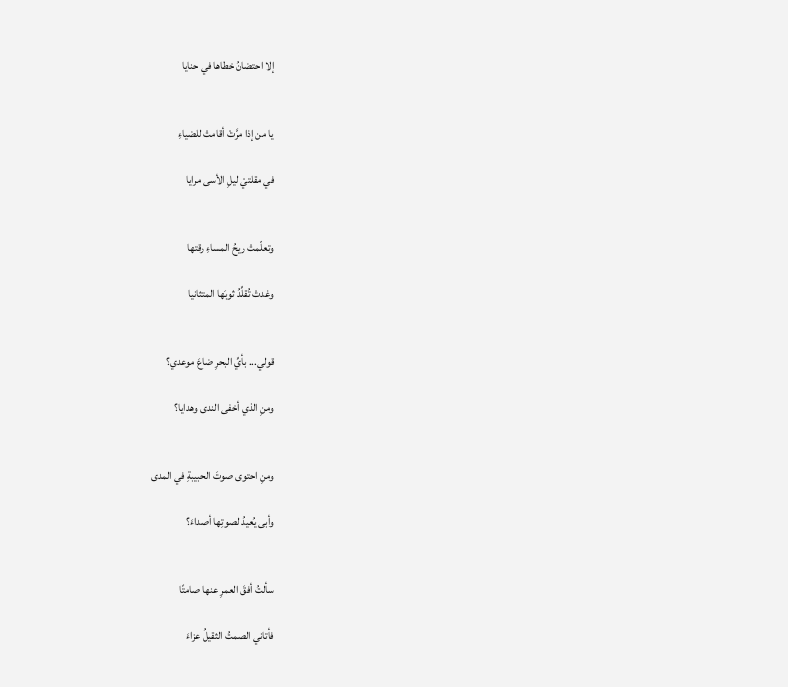إلا احتضانُ خطاها في حنايا


يا من إذا مرَّتْ أقامتْ للضياءِ

في مقلتيْ ليلِ الأسى مرايا


وتعلّمتْ ريحُ المساءِ رقتها

وغدتْ تُقلِّدُ ثوبَها المتثانيا


قولي... بأيِّ البحرِ ضاعَ موعدي؟

ومنِ الذي أخفى الندى وهدايا؟


ومنِ احتوى صوتَ الحبيبةِ في المدى

وأبى يُعيدُ لصوتِها أصداءَ؟


سألتُ أفقَ العمرِ عنها صامتًا

فأتاني الصمتُ الثقيلُ عزاءَ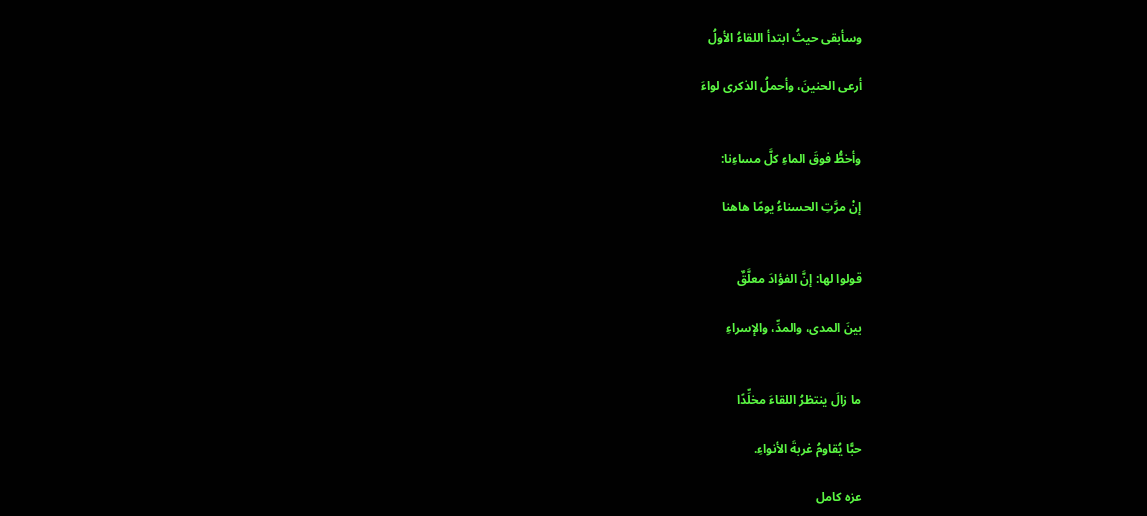وسأبقى حيثُ ابتدأ اللقاءُ الأولُ

أرعى الحنينَ، وأحملُ الذكرى لواءَ


وأخطُّ فوقَ الماءِ كلَّ مساءِنا:

إنْ مرَّتِ الحسناءُ يومًا هاهنا


قولوا لها: إنَّ الفؤادَ معلَّقٌ

بينَ المدى، والمدِّ، والإسراءِ


ما زالَ ينتظرُ اللقاءَ مخلِّدًا

حبًّا يُقاومُ غربةَ الأنواءِ.

عزه كامل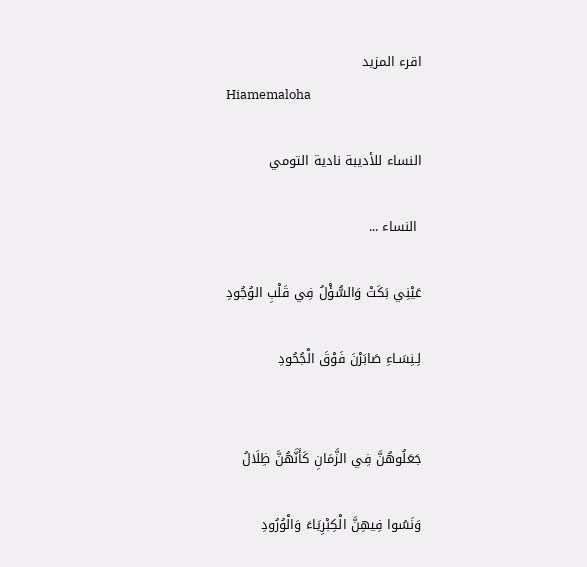اقرء المزيد
Hiamemaloha

النساء للأديبة نادية التومي

 النساء ...

عَيْنِي بَكَتْ وَالسُّؤْلُ فِي قَلْبِ الوُجُودِ

لِـنِسَـاءِ صَابَرْنَ فَوْقَ الْجُحُودِ


جَعَلُوهُنَّ فِي الزَّمَانِ كَأَنَّهُنَّ ظِلَالُ

وَنَسُوا فِيهِنَّ الْكِبْرِيَاءَ وَالْوُرُودِ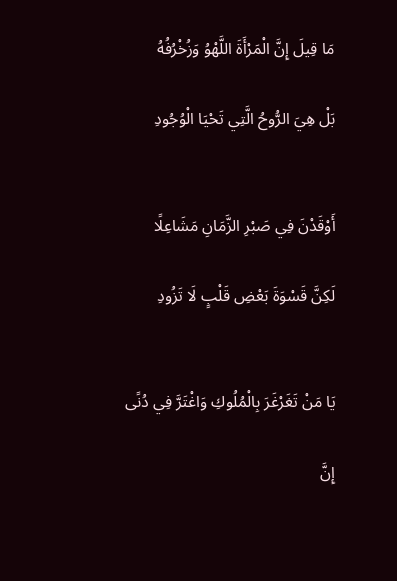مَا قِيلَ إِنَّ الْمَرْأَةَ اللَّهْوُ وَزُخْرُفُهُ

بَلْ هِيَ الرُّوحُ الَّتِي تَحْيَا الْوُجُودِ


أَوْقَدْنَ فِي صَبْرِ الزَّمَانِ مَشَاعِلًا

لَكِنَّ قَسْوَةَ بَعْضِ قَلْبٍ لَا تَزُودِ


يَا مَنْ تَغَرْغَرَ بِالْمُلُوكِ وَاغْتَرَّ فِي دُنًى

إِنَّ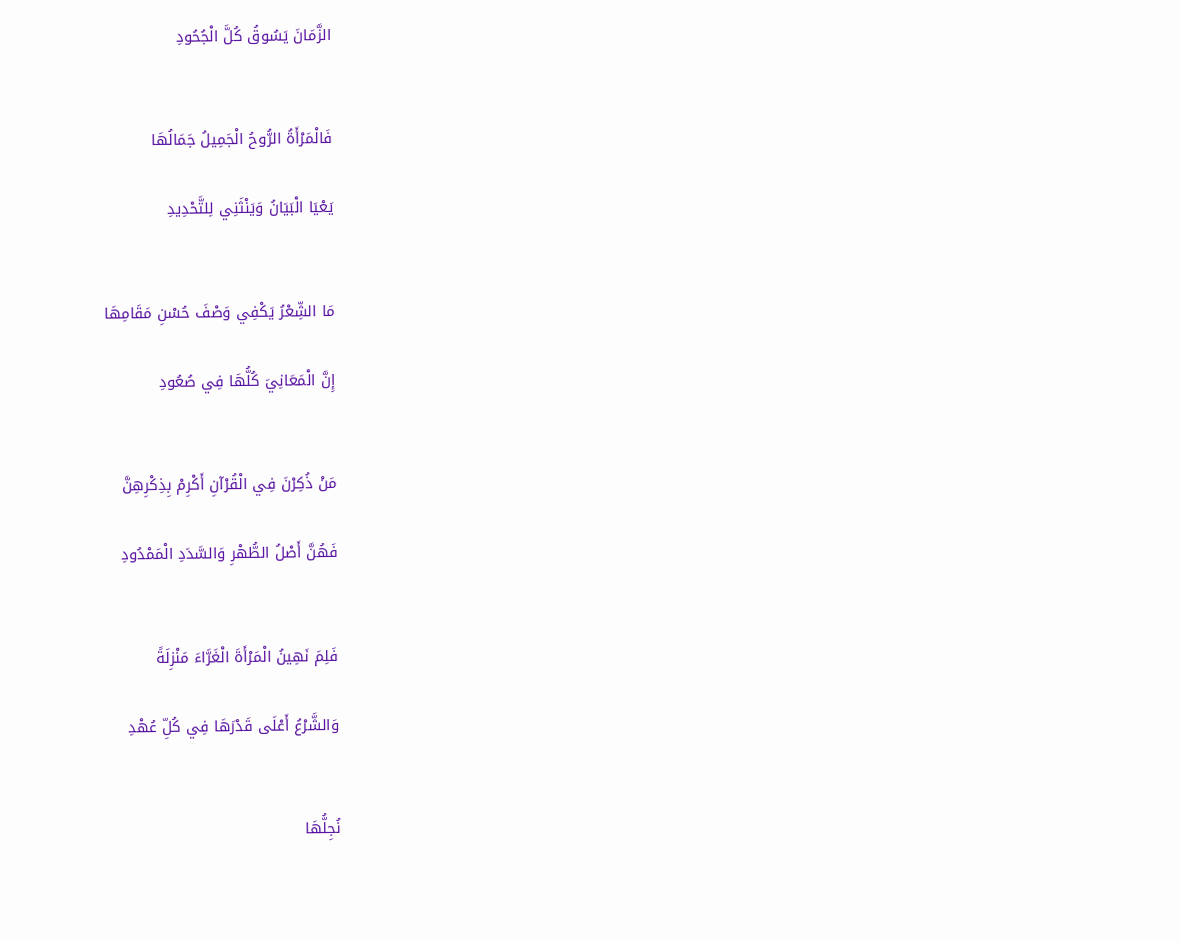الزَّمَانَ يَسُوقُ كُلَّ الْجُحُودِ


فَالْمَرْأَةُ الرُّوحُ الْجَمِيلُ جَمَالُهَا

يَعْيَا الْبَيَانُ وَيَنْثَنِي لِلتَّحْدِيدِ


مَا الشِّعْرُ يَكْفِي وَصْفَ حُسْنِ مَقَامِهَا

إِنَّ الْمَعَانِيَ كُلُّهَا فِي صُعُودِ


مَنْ ذُكِرْنَ فِي الْقُرْآنِ أَكْرِمْ بِذِكْرِهِنَّ

فَهُنَّ أَصْلُ الطُّهْرِ وَالسَّدَدِ الْمَمْدُودِ


فَلِمَ نَهِينُ الْمَرْأَةَ الْغَرَّاءَ مَنْزِلَةً

وَالشَّرْعُ أَعْلَى قَدْرَهَا فِي كُلِّ عُهْدِ


نُجِلُّهَا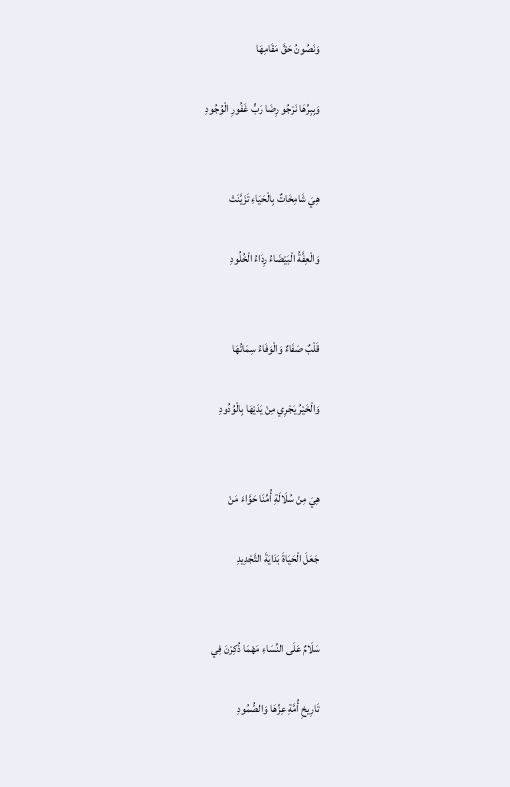وَنَصُونُ حَقَّ مَقَامِهَا

وَبِبِرِّهَا نَرْجُو رِضَا رَبٍّ غَفُورِ الْوُجُودِ


هِيَ شَامِخَاتٌ بِالْحَيَاءِ تَزَيَّنَتْ

وَالْعِفَّةُ الْبَيْضَاءُ رِدَاءُ الْخُلُودِ


قَلْبٌ صَفَاءٌ وَالْوَفَاءُ سِمَاتُهَا

وَالْخَيْرُ يَجْرِي مِنْ يَدَيْهَا بِالْوُدُودِ


هِيَ مِنْ سُلَالَةِ أُمِّنَا حَوَّاءَ مَنْ

جَعَلَ الْحَيَاةَ بَدَايَةَ التَّجْدِيدِ


سَلَامٌ عَلَى النِّسَاءِ مَهْمَا ذُكِرْنَ فِي

تَارِيخِ أُمَّةِ عِزِّهَا وَالصُّمُودِ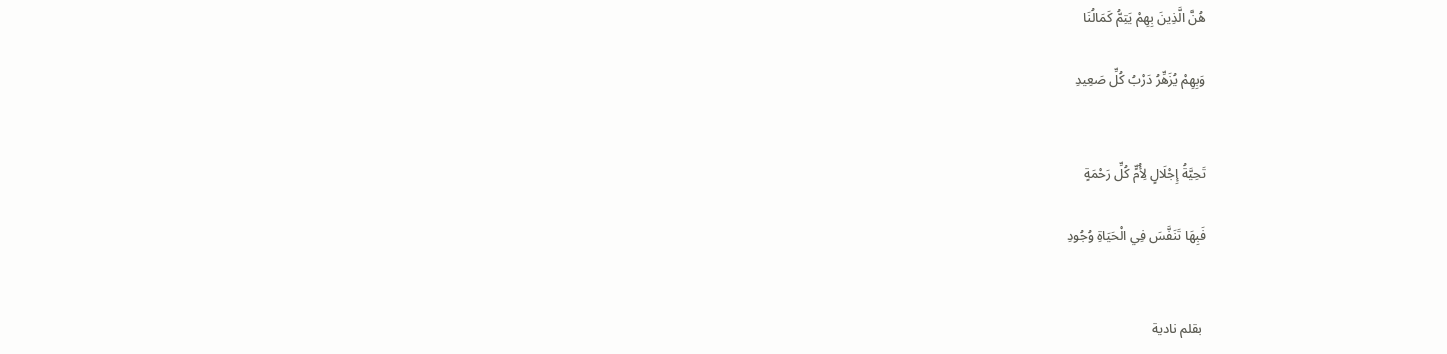هُنَّ الَّذِينَ بِهِمْ يَتِمُّ كَمَالُنَا

وَبِهِمْ يُزَهِّرُ دَرْبُ كُلِّ صَعِيدِ


تَحِيَّةُ إِجْلَالٍ لِأُمٍّ كُلِّ رَحْمَةٍ

فَبِهَا تَنَفَّسَ فِي الْحَيَاةِ وُجُودِ


 بقلم نادية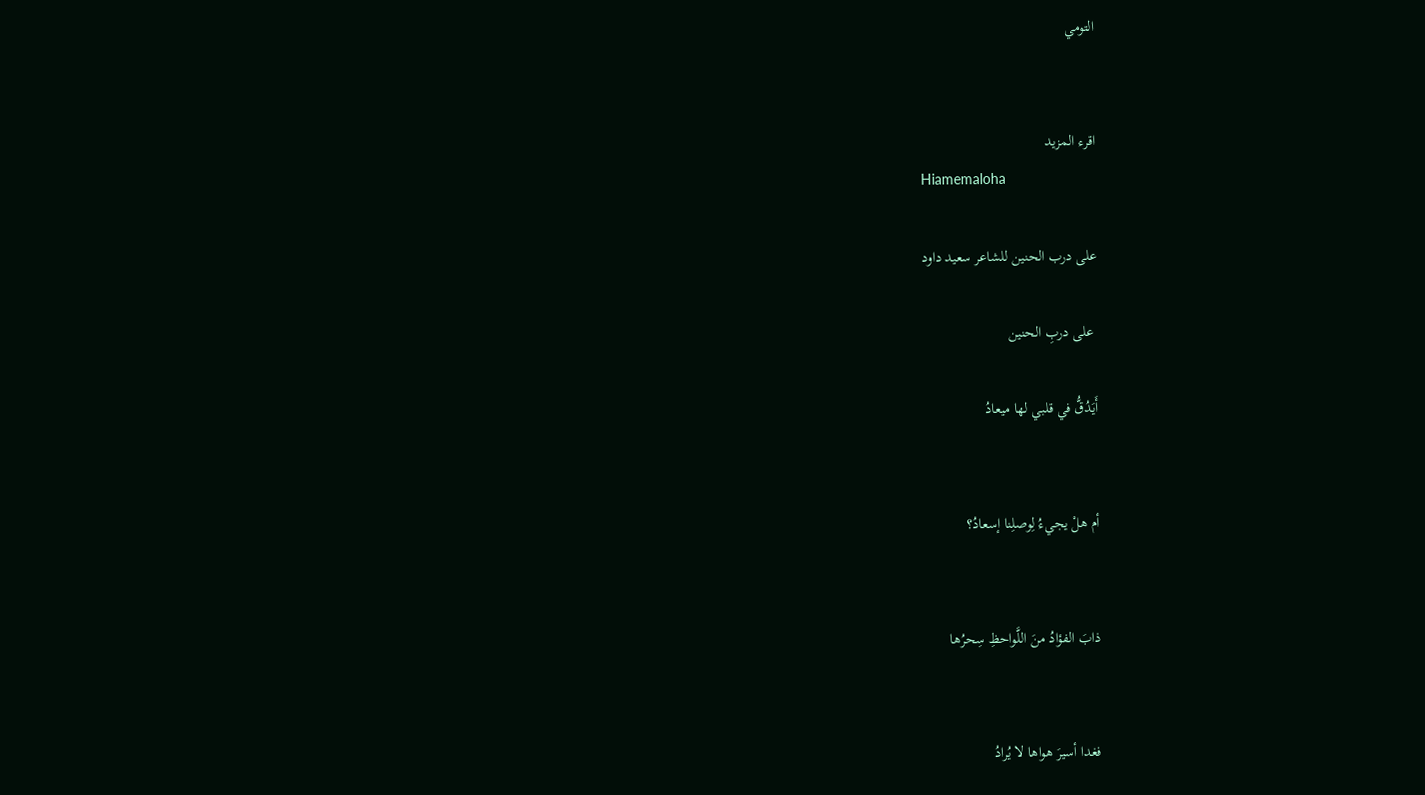التومي


اقرء المزيد
Hiamemaloha

على درب الحنين للشاعر سعيد داود

 على دربِ الحنين

أَيَدُقُّ في قلبي لها ميعادُ


أم هلْ يجيءُ لِوصلِنا إسعادُ؟


ذابَ الفؤادُ منَ اللَّواحظِ سِحرُها


فغدا أسيرَ هواها لا يُرادُ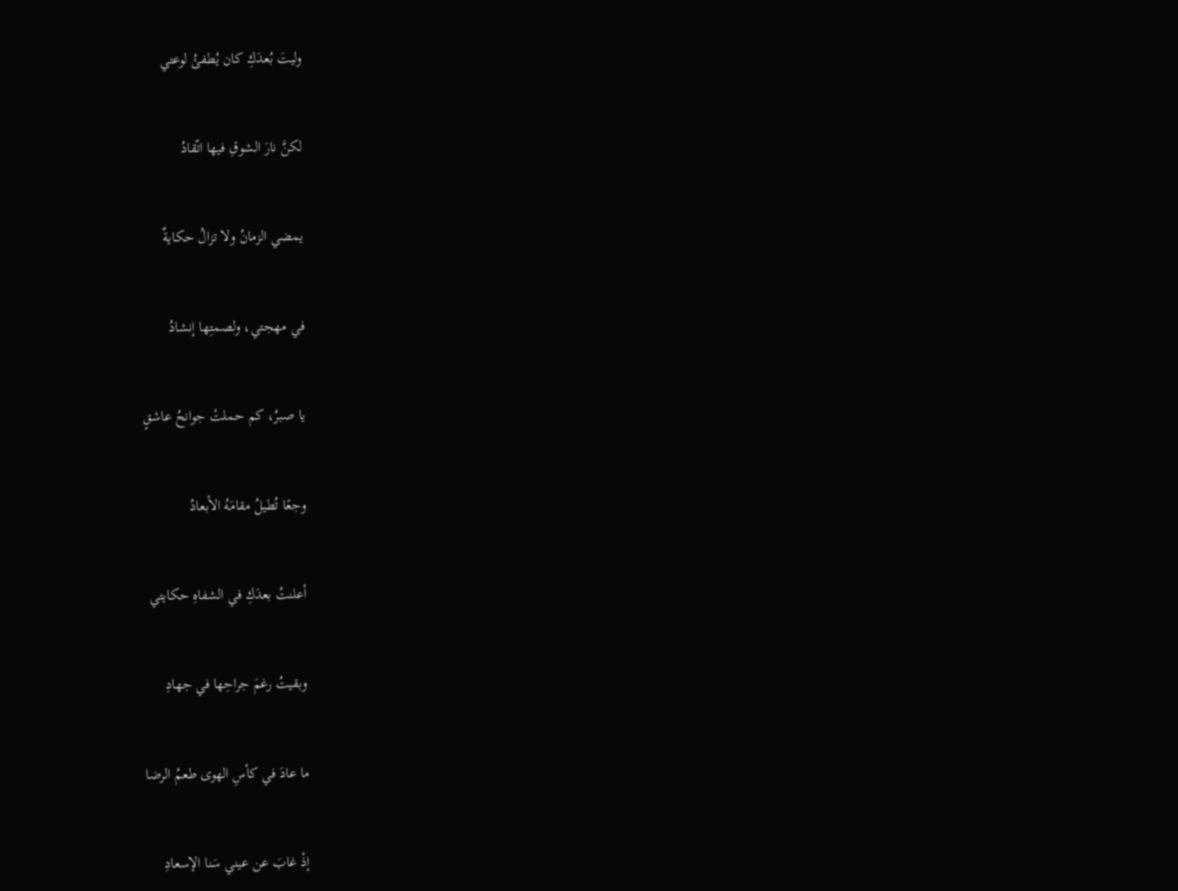وليتَ بُعدَكِ كان يُطفئُ لوعتي


لكنَّ نارَ الشوقِ فيها اتّقادُ


يمضي الزمانُ ولا تزالُ حكايةٌ


في مهجتي، ولصمتِها إنشادُ


يا صبرُ، كم حملتْ جوانحُ عاشقٍ


وجعًا تُطيلُ مقامَهُ الأبعادُ


أعلنتُ بعدَكِ في الشفاهِ حكايتي


وبقيتُ رغمَ جراحِها في جهادِ


ما عادَ في كأسِ الهوى طعمُ الرضا


إذْ غابَ عن عيني سَنا الإسعادِ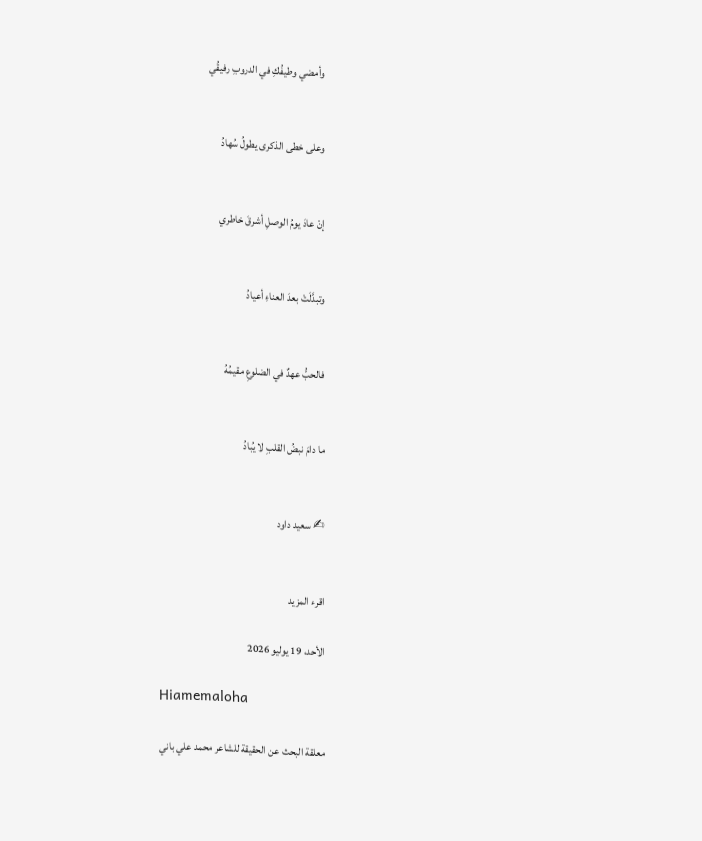وأمضي وطيفُكِ في الدروبِ رفيقُي


وعلى خطى الذكرى يطولُ سُهادُ


إنْ عادَ يومُ الوصلِ أشرقَ خاطري


وتبدَّلَتْ بعدَ العناءِ أعيادُ


فالحبُّ عهدٌ في الضلوعِ مقيمُهُ


ما دامَ نبضُ القلبِ لا يُبادُ


✍ سعيد داود


اقرء المزيد

الأحد، 19 يوليو 2026

Hiamemaloha

معلقة البحث عن الحقيقة للشاعر محمد علي باني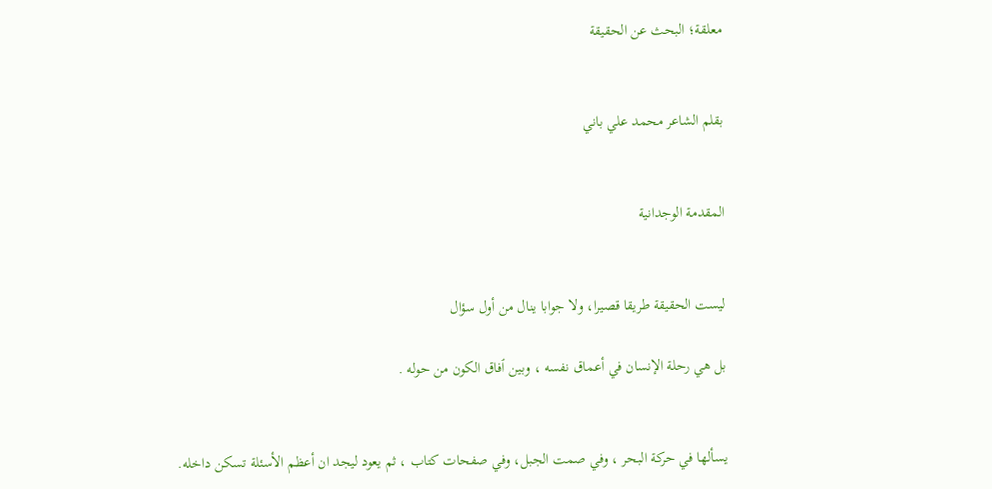معلقة؛ البحث عن الحقيقة


بقلم الشاعر محمد علي باني


المقدمة الوجدانية


ليست الحقيقة طريقا قصيرا، ولا جوابا ينال من أول سؤال

بل هي رحلة الإنسان في أعماق نفسه ، وبين ٱفاق الكون من حوله .


يسألها في حركة البحر ، وفي صمت الجبل، وفي صفحات كتاب ، ثم يعود ليجد ان أعظم الأسئلة تسكن داخله.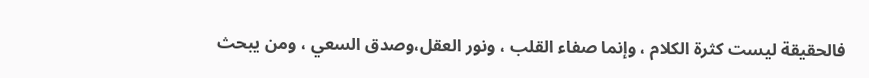فالحقيقة ليست كثرة الكلام ، وإنما صفاء القلب ، ونور العقل،وصدق السعي ، ومن يبحث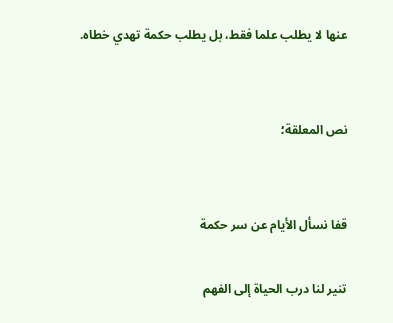عنها لا يطلب علما فقط، بل يطلب حكمة تهدي خطاه.


نص المعلقة؛


قفا نسأل الأيام عن سر حكمة

تنير لنا درب الحياة إلى الفهم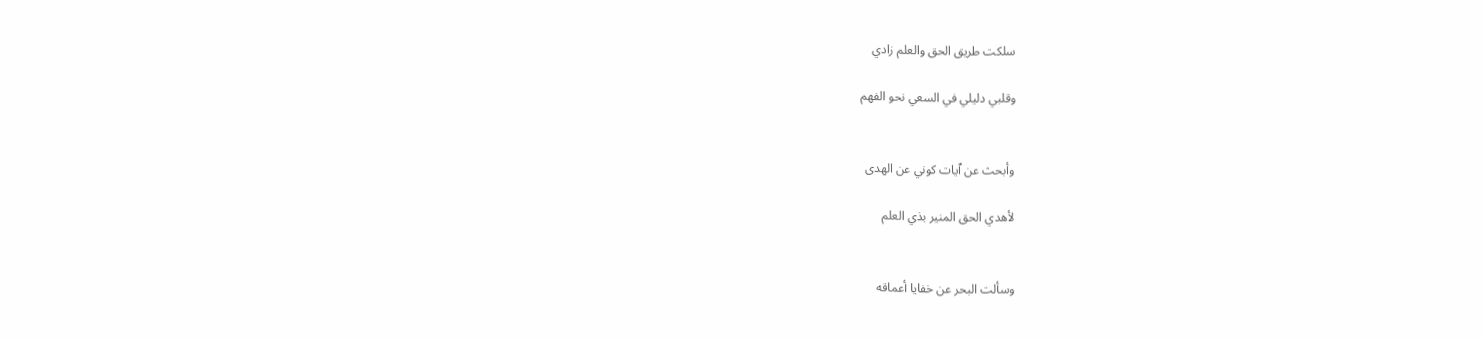سلكت طريق الحق والعلم زادي

وقلبي دليلي في السعي نحو الفهم


وأبحث عن ٱيات كوني عن الهدى

لأهدي الحق المنير بذي العلم


وسألت البحر عن خفايا أعماقه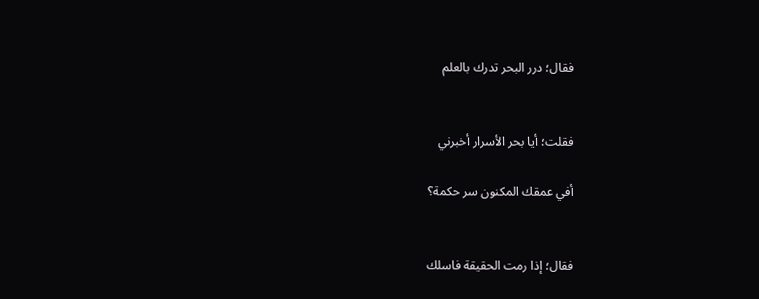فقال؛ درر البحر تدرك بالعلم


فقلت؛ أيا بحر الأسرار أخبرني

أفي عمقك المكنون سر حكمة؟


فقال؛ إذا رمت الحقيقة فاسلك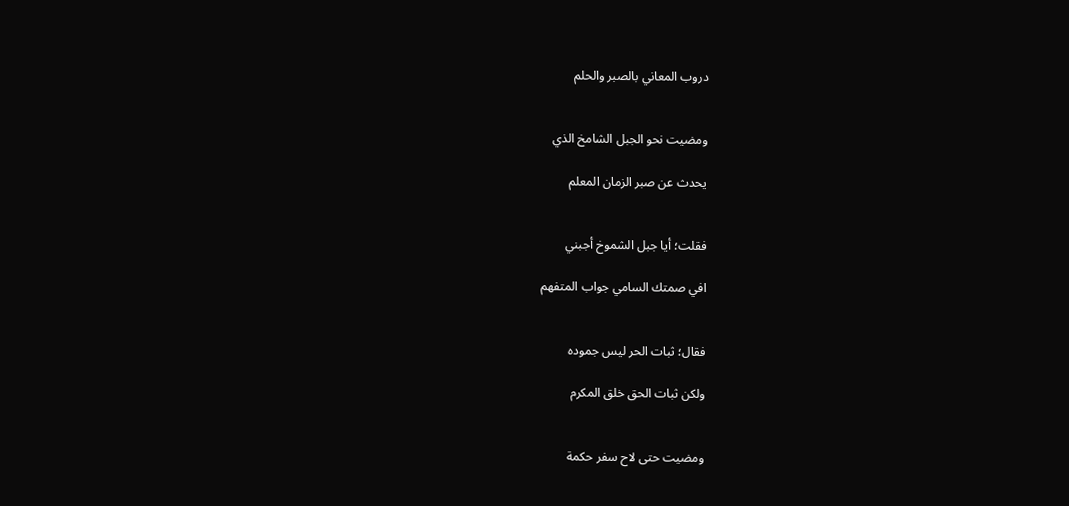دروب المعاني بالصبر والحلم


ومضيت نحو الجبل الشامخ الذي

يحدث عن صبر الزمان المعلم


فقلت؛ أيا جبل الشموخ أجبني

افي صمتك السامي جواب المتفهم


فقال؛ ثبات الحر ليس جموده

ولكن ثبات الحق خلق المكرم


ومضيت حتى لاح سفر حكمة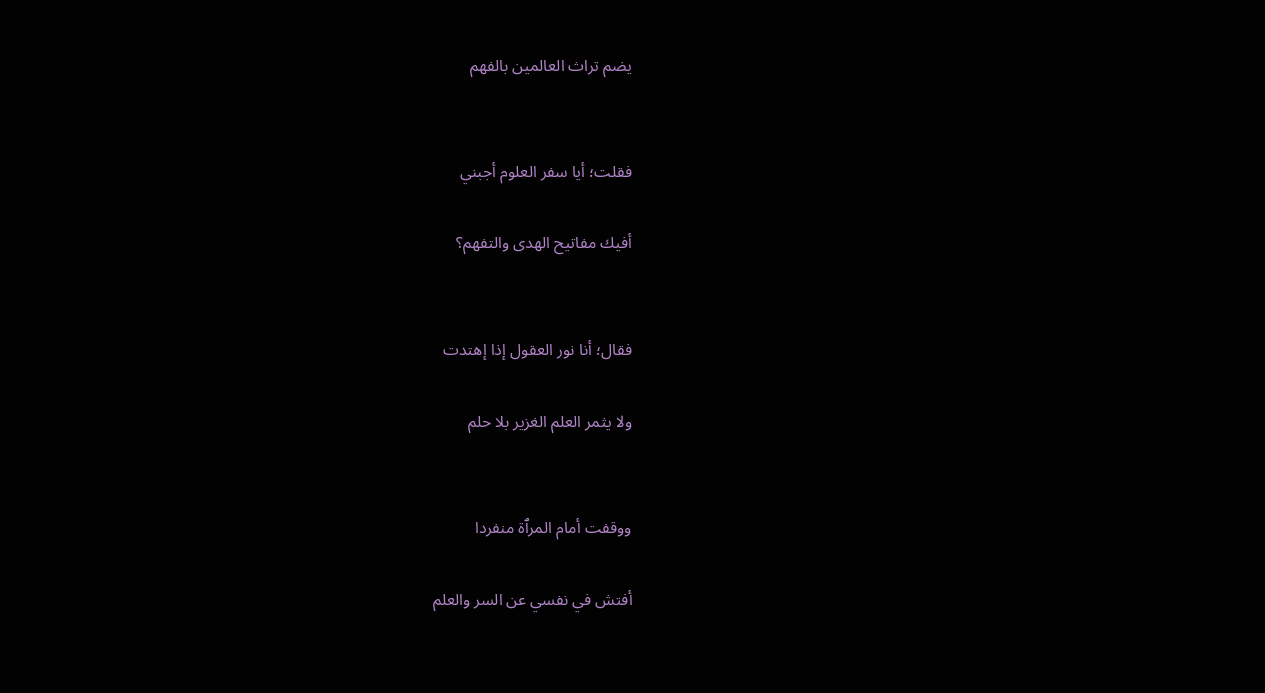يضم تراث العالمين بالفهم


فقلت؛ أيا سفر العلوم أجبني

أفيك مفاتيح الهدى والتفهم؟


فقال؛ أنا نور العقول إذا إهتدت

ولا يثمر العلم الغزير بلا حلم


ووقفت أمام المرٱة منفردا

أفتش في نفسي عن السر والعلم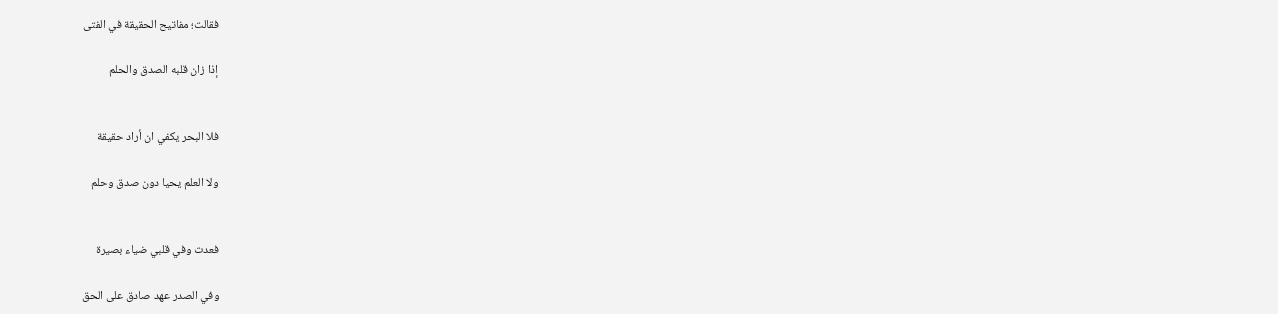فقالت؛ مفاتيح الحقيقة في الفتى

إذا زان قلبه الصدق والحلم


فلا البحر يكفي ان أراد حقيقة

ولا العلم يحيا دون صدق وحلم


فعدت وفي قلبي ضياء بصيرة

وفي الصدر عهد صادق على الحق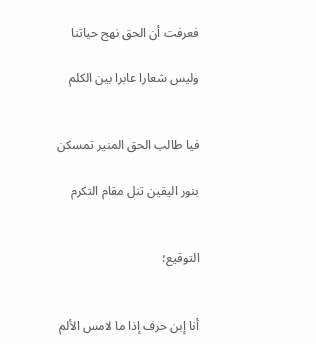فعرفت أن الحق نهج حياتنا

وليس شعارا عابرا بين الكلم


فيا طالب الحق المنير تمسكن

بنور اليقين تنل مقام التكرم


التوقيع؛


أنا إبن حرف إذا ما لامس الألم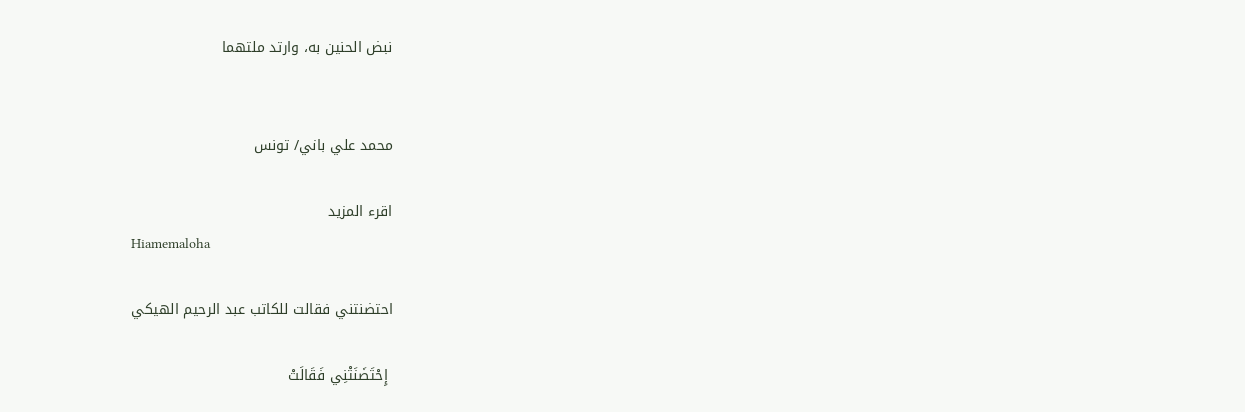نبض الحنين به، وارتد ملتهما


محمد علي باني/ تونس

اقرء المزيد
Hiamemaloha

احتضنتني فقالت للكاتب عبد الرحيم الهيكي

 إِحْتَضَنَتْنِي فَقَالَتْ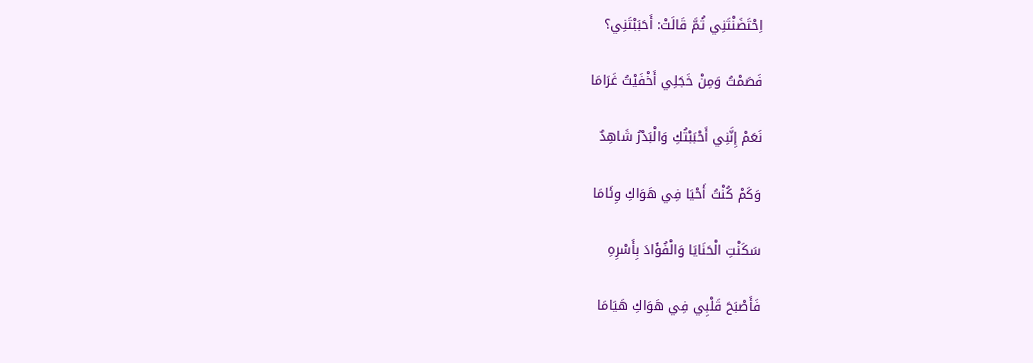اِحْتَضَنْتَنِي ثُمَّ قَالَتْ: أَحَبَبْتَنِي؟

فَصَمْتُ وَمِنْ خَجَلِي أَخْفَيْتُ غَرَامَا

نَعَمْ إِنَّنِي أَحْبَبْتُكِ وَالْبَدْرُ شَاهِدٌ

وَكَمْ كُنْتُ أَحْيَا فِي هَوَاكِ وِئَامَا

سَكَنْتِ الْحَنَايَا وَالْفُؤَادَ بِأَسْرِهِ

فَأَصْبَحَ قَلْبِي فِي هَوَاكِ هَيَامَا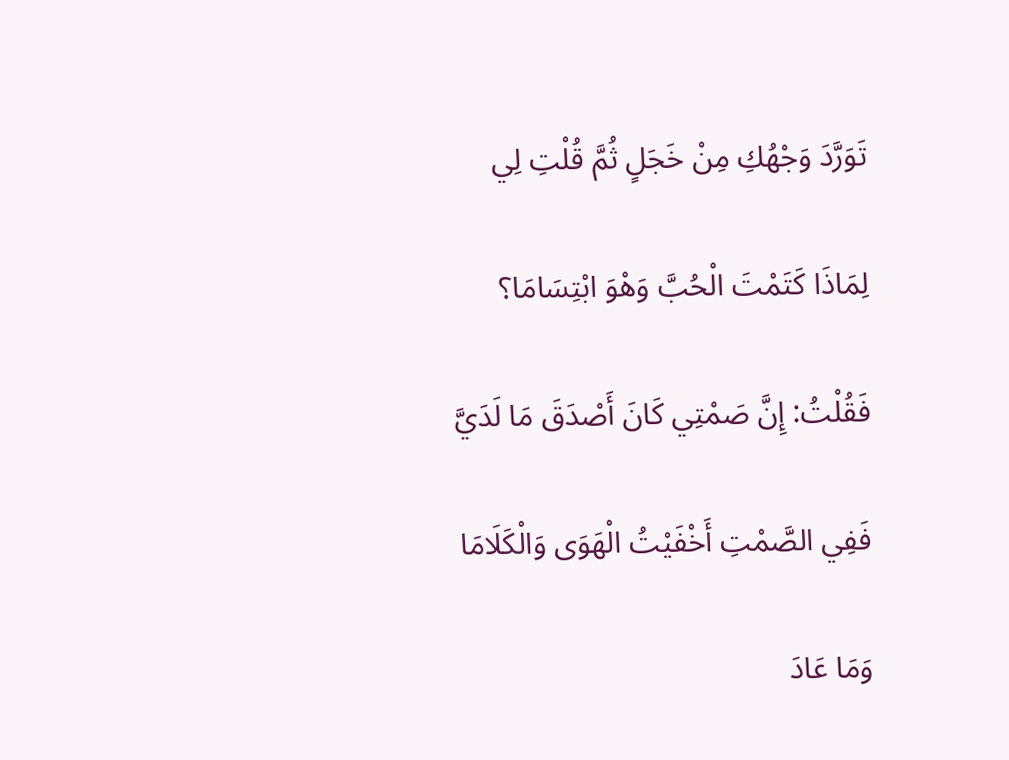تَوَرَّدَ وَجْهُكِ مِنْ خَجَلٍ ثُمَّ قُلْتِ لِي

لِمَاذَا كَتَمْتَ الْحُبَّ وَهْوَ ابْتِسَامَا؟

فَقُلْتُ: إِنَّ صَمْتِي كَانَ أَصْدَقَ مَا لَدَيَّ

فَفِي الصَّمْتِ أَخْفَيْتُ الْهَوَى وَالْكَلَامَا

وَمَا عَادَ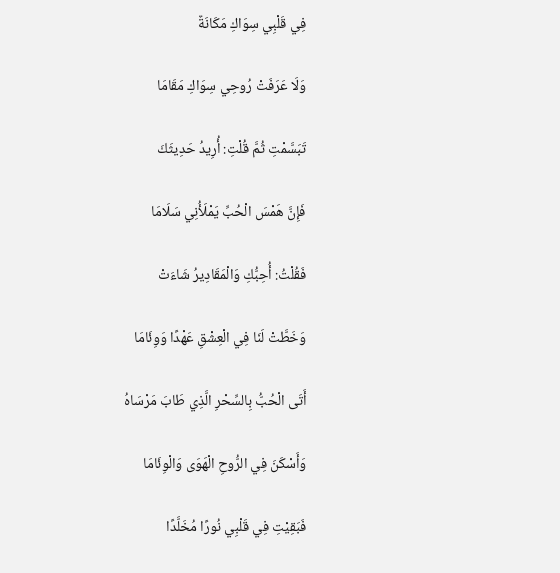فِي قَلْبِي سِوَاكِ مَكَانَةٌ

وَلَا عَرَفَتْ رُوحِي سِوَاكِ مَقَامَا

تَبَسَّمْتِ ثُمَّ قُلْتِ: أُرِيدُ حَدِيثَكَ

فَإِنَّ هَمْسَ الْحُبِّ يَمْلَأُنِي سَلَامَا

فَقُلْتُ: أُحِبُّكِ وَالْمَقَادِيرُ شَاءَتْ

وَخَطَّتْ لَنَا فِي الْعِشْقِ عَهْدًا وَوِئَامَا

أَتَى الْحُبُّ بِالسِّحْرِ الَّذِي طَابَ مَرْسَاهُ

وَأَسْكَنَ فِي الرُّوحِ الْهَوَى وَالْوِئَامَا

فَبَقِيْتِ فِي قَلْبِي نُورًا مُخَلَّدًا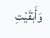وَأَبْقَيْتِ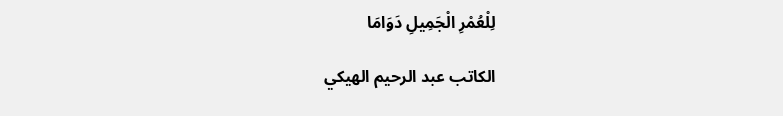لِلْعُمْرِ الْجَمِيلِ دَوَامَا

الكاتب عبد الرحيم الهيكي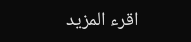اقرء المزيد